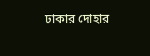ঢাকার দোহার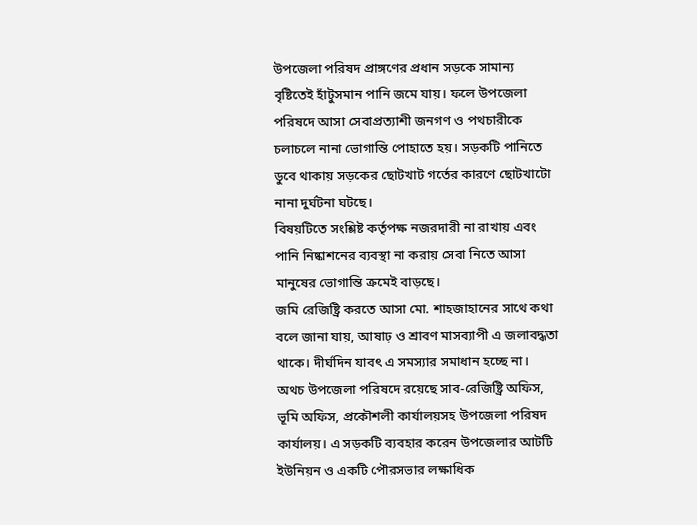উপজেলা পরিষদ প্রাঙ্গণের প্রধান সড়কে সামান্য বৃষ্টিতেই হাঁটুসমান পানি জমে যায়। ফলে উপজেলা পরিষদে আসা সেবাপ্রত্যাশী জনগণ ও পথচারীকে চলাচলে নানা ভোগান্তি পোহাতে হয়। সড়কটি পানিতে ডুবে থাকায় সড়কের ছোটখাট গর্তের কারণে ছোটখাটো নানা দুর্ঘটনা ঘটছে।
বিষয়টিতে সংশ্লিষ্ট কর্তৃপক্ষ নজরদারী না রাখায় এবং পানি নিষ্কাশনের ব্যবস্থা না করায় সেবা নিতে আসা মানুষের ভোগান্তি ক্রমেই বাড়ছে।
জমি রেজিষ্ট্রি করতে আসা মো. শাহজাহানের সাথে কথা বলে জানা যায়, আষাঢ় ও শ্রাবণ মাসব্যাপী এ জলাবদ্ধতা থাকে। দীর্ঘদিন যাবৎ এ সমস্যার সমাধান হচ্ছে না। অথচ উপজেলা পরিষদে রয়েছে সাব-রেজিষ্ট্রি অফিস, ভূমি অফিস, প্রকৌশলী কার্যালয়সহ উপজেলা পরিষদ কার্যালয়। এ সড়কটি ব্যবহার করেন উপজেলার আটটি ইউনিয়ন ও একটি পৌরসভার লক্ষাধিক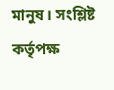মানুষ। সংশ্লিষ্ট কর্তৃপক্ষ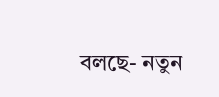বলছে- নতুন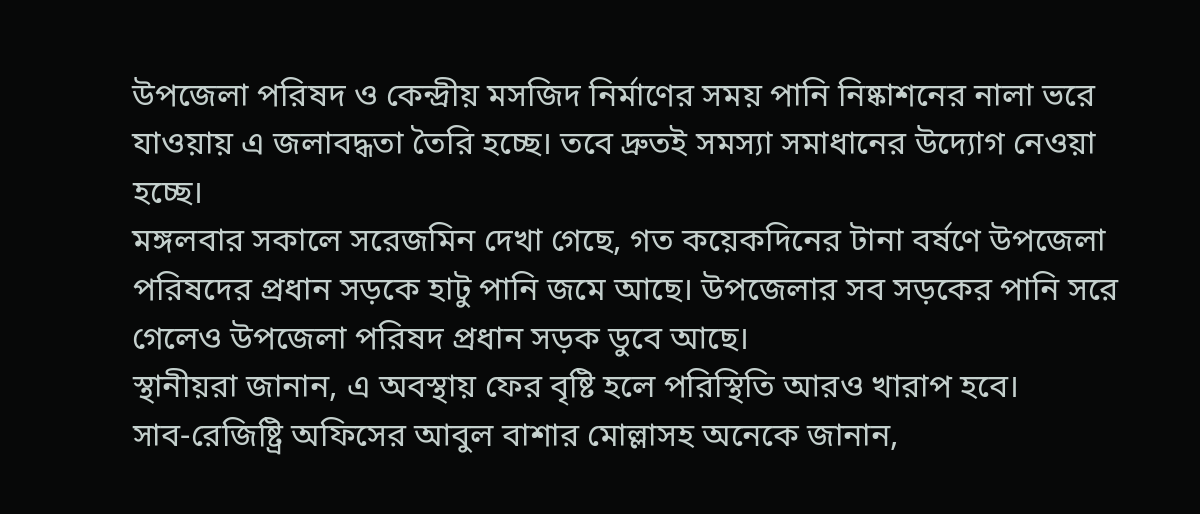উপজেলা পরিষদ ও কেন্দ্রীয় মসজিদ নির্মাণের সময় পানি নিষ্কাশনের নালা ভরে যাওয়ায় এ জলাবদ্ধতা তৈরি হচ্ছে। তবে দ্রুতই সমস্যা সমাধানের উদ্যোগ নেওয়া হচ্ছে।
মঙ্গলবার সকালে সরেজমিন দেখা গেছে, গত কয়েকদিনের টানা বর্ষণে উপজেলা পরিষদের প্রধান সড়কে হাটু পানি জমে আছে। উপজেলার সব সড়কের পানি সরে গেলেও উপজেলা পরিষদ প্রধান সড়ক ডুবে আছে।
স্থানীয়রা জানান, এ অবস্থায় ফের বৃষ্টি হলে পরিস্থিতি আরও খারাপ হবে।
সাব-রেজিষ্ট্রি অফিসের আবুল বাশার মোল্লাসহ অনেকে জানান,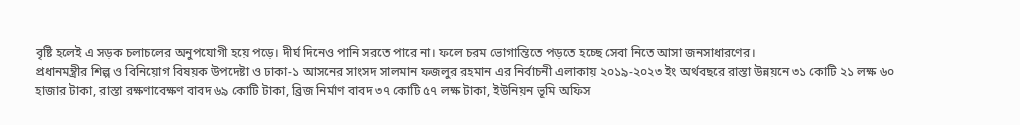বৃষ্টি হলেই এ সড়ক চলাচলের অনুপযোগী হয়ে পড়ে। দীর্ঘ দিনেও পানি সরতে পারে না। ফলে চরম ভোগান্তিতে পড়তে হচ্ছে সেবা নিতে আসা জনসাধারণের।
প্রধানমন্ত্রীর শিল্প ও বিনিয়োগ বিষয়ক উপদেষ্টা ও ঢাকা-১ আসনের সাংসদ সালমান ফজলুর রহমান এর নির্বাচনী এলাকায় ২০১৯-২০২৩ ইং অর্থবছরে রাস্তা উন্নয়নে ৩১ কোটি ২১ লক্ষ ৬০ হাজার টাকা, রাস্তা রক্ষণাবেক্ষণ বাবদ ৬৯ কোটি টাকা, ব্রিজ নির্মাণ বাবদ ৩৭ কোটি ৫৭ লক্ষ টাকা, ইউনিয়ন ভূমি অফিস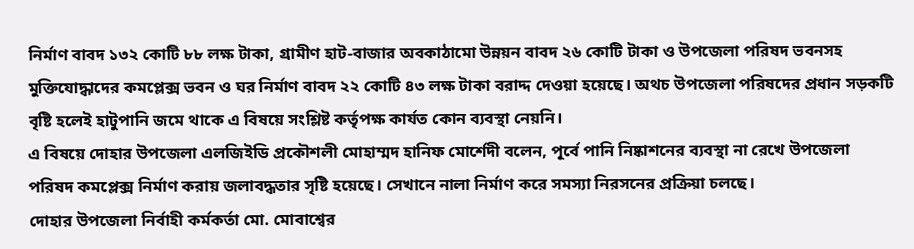নির্মাণ বাবদ ১৩২ কোটি ৮৮ লক্ষ টাকা, গ্রামীণ হাট-বাজার অবকাঠামো উন্নয়ন বাবদ ২৬ কোটি টাকা ও উপজেলা পরিষদ ভবনসহ মুক্তিযোদ্ধাদের কমপ্লেক্স ভবন ও ঘর নির্মাণ বাবদ ২২ কোটি ৪৩ লক্ষ টাকা বরাদ্দ দেওয়া হয়েছে। অথচ উপজেলা পরিষদের প্রধান সড়কটি বৃষ্টি হলেই হাটুপানি জমে থাকে এ বিষয়ে সংশ্লিষ্ট কর্তৃপক্ষ কার্যত কোন ব্যবস্থা নেয়নি।
এ বিষয়ে দোহার উপজেলা এলজিইডি প্রকৌশলী মোহাম্মদ হানিফ মোর্শেদী বলেন, পূর্বে পানি নিষ্কাশনের ব্যবস্থা না রেখে উপজেলা পরিষদ কমপ্লেক্স নির্মাণ করায় জলাবদ্ধতার সৃষ্টি হয়েছে। সেখানে নালা নির্মাণ করে সমস্যা নিরসনের প্রক্রিয়া চলছে।
দোহার উপজেলা নির্বাহী কর্মকর্তা মো. মোবাশ্বের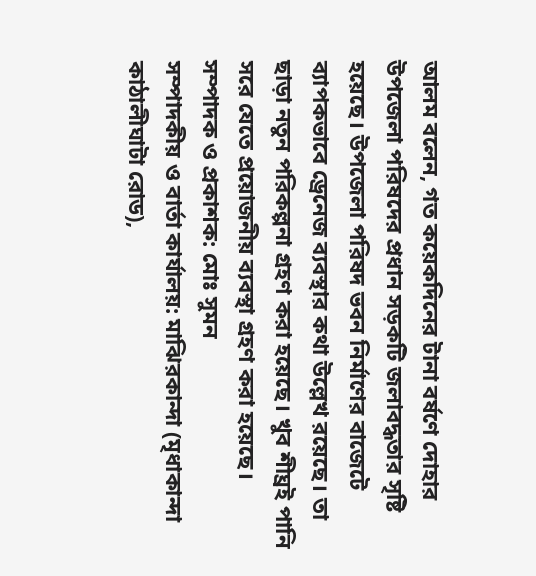আলম বলেন, গত কয়েকদিনের টানা বর্ষণে দোহার উপজেলা পরিষদের প্রধান সড়কটি জলাবদ্ধতার সৃষ্টি হয়েছে। উপজেলা পরিষদ ভবন নির্মাণের বাজেটে ব্যাপকভাবে ড্রেনেজ ব্যবস্থার কথা উল্লেখ রয়েছে। তা ছাড়া নতুন পরিকল্পনা গ্রহণ করা হয়েছে। খুব শীঘ্রই পানি সরে যেতে প্রয়োজনীয় ব্যবস্থা গ্রহণ করা হয়েছে।
সম্পাদক ও প্রকাশক: মোঃ সুমন
সম্পাদকীয় ও বার্তা কার্যালয়: মাঝিরকান্দা (মৃধাকান্দা কাঠালীঘাটা রোড),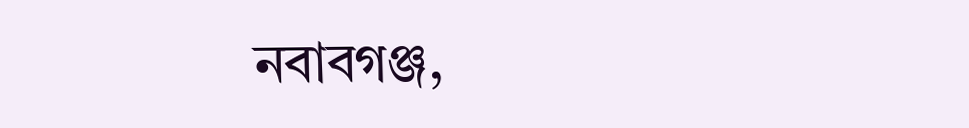নবাবগঞ্জ,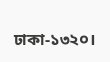ঢাকা-১৩২০।